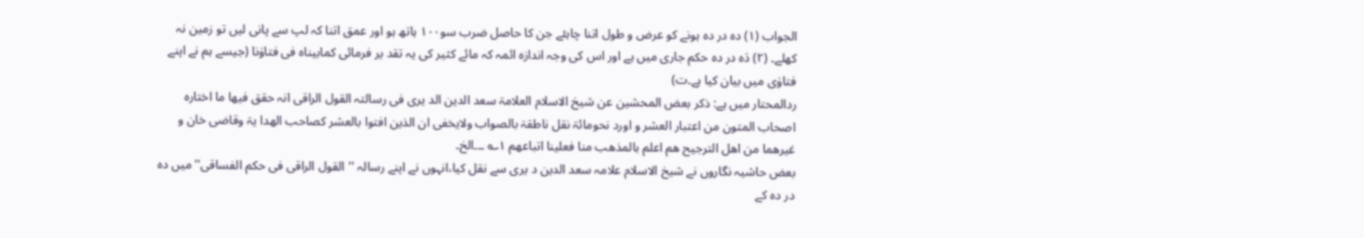الجواب (۱) دہ در دہ ہونے کو عرض و طول اتنا چاہئے جن کا حاصل ضرب سو۱۰۰ ہاتھ ہو اور عمق اتنا کہ لپ سے پانی لیں تو زمین نہ کھلے۔ (۲) دَہ در دہ حکم جاری میں ہے اور اس کی وجہ اندازہ ائمہ کہ مائے کثیر کی یہ تقد یر فرمائی کمابیناہ فی فتاوٰنا (جیسے ہم نے اپنے فتاوٰی میں بیان کیا ہے۔ت)
ردالمحتار میں ہے: ذکر بعض المحشین عن شیخ الاسلام العلامۃ سعد الدین الد یری فی رسالتہ القول الراقی انہ حقق فیھا ما اختارہ اصحاب المتون من اعتبار العشر و اورد نحومائۃ نقل ناطقۃ بالصواب ولایخفی ان الذین افتوا بالعشر کصاحب الھدا یۃ وقاضی خان و غیرھما من اھل الترجیح ھم اعلم بالمذھب منا فعلینا اتباعھم ۱؎ ۔۔۔الخ۔
بعض حاشیہ نگاروں نے شیخ الاسلام علامہ سعد الدین د یری سے نقل کیا،انہوں نے اپنے رسالہ ''القول الراقی فی حکم الفساقی''میں دہ در دہ کے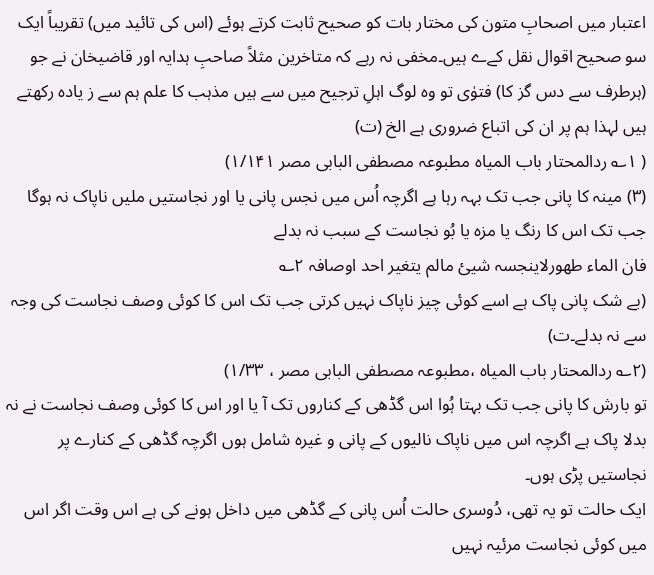اعتبار میں اصحابِ متون کی مختار بات کو صحیح ثابت کرتے ہوئے (اس کی تائید میں) تقریباً ایک سو صحیح اقوال نقل کےے ہیں۔مخفی نہ رہے کہ متاخرین مثلاً صاحبِ ہدایہ اور قاضیخان نے جو (ہرطرف سے دس گز کا) فتوٰی تو وہ لوگ اہلِ ترجیح میں سے ہیں مذہب کا علم ہم سے ز یادہ رکھتے ہیں لہذا ہم پر ان کی اتباع ضروری ہے الخ (ت)
( ۱؎ ردالمحتار باب المیاہ مطبوعہ مصطفی البابی مصر ۱/۱۴۱)
(۳) مینہ کا پانی جب تک بہہ رہا ہے اگرچہ اُس میں نجس پانی یا اور نجاستیں ملیں ناپاک نہ ہوگا جب تک اس کا رنگ یا مزہ یا بُو نجاست کے سبب نہ بدلے
فان الماء طھورلاینجسہ شیئ مالم یتغیر احد اوصافہ ۲؎
(بے شک پانی پاک ہے اسے کوئی چیز ناپاک نہیں کرتی جب تک اس کا کوئی وصف نجاست کی وجہ سے نہ بدلے۔ت)
(۲؎ ردالمحتار باب المیاہ ،مطبوعہ مصطفی البابی مصر ، ۱/۳۳)
تو بارش کا پانی جب تک بہتا ہُوا اس گڈھی کے کناروں تک آ یا اور اس کا کوئی وصف نجاست نے نہ بدلا پاک ہے اگرچہ اس میں ناپاک نالیوں کے پانی و غیرہ شامل ہوں اگرچہ گڈھی کے کنارے پر نجاستیں پڑی ہوں۔
ایک حالت تو یہ تھی، دُوسری حالت اُس پانی کے گڈھی میں داخل ہونے کی ہے اس وقت اگر اس میں کوئی نجاست مرئیہ نہیں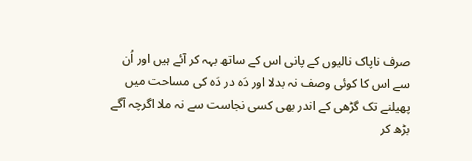صرف ناپاک نالیوں کے پانی اس کے ساتھ بہہ کر آئے ہیں اور اُن سے اس کا کوئی وصف نہ بدلا اور دَہ در دَہ کی مساحت میں پھیلنے تک گڑھی کے اندر بھی کسی نجاست سے نہ ملا اگرچہ آگے بڑھ کر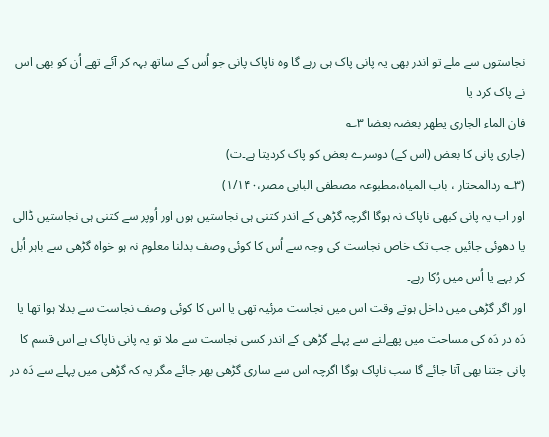نجاستوں سے ملے تو اندر بھی یہ پانی پاک ہی رہے گا وہ ناپاک پانی جو اُس کے ساتھ بہہ کر آئے تھے اُن کو بھی اس نے پاک کرد یا
فان الماء الجاری یطھر بعضہ بعضا ۳؎
(جاری پانی کا بعض (اس کے) دوسرے بعض کو پاک کردیتا ہے۔ت)
(۳؎ ردالمحتار ، باب المیاہ،مطبوعہ مصطفی البابی مصر،۱/۱۴۰)
اور اب یہ پانی کبھی ناپاک نہ ہوگا اگرچہ گڑھی کے اندر کتنی ہی نجاستیں ہوں اور اُوپر سے کتنی ہی نجاستیں ڈالی یا دھوئی جائیں جب تک خاص نجاست کی وجہ سے اُس کا کوئی وصف بدلنا معلوم نہ ہو خواہ گڑھی سے باہر اُبل کر بہے یا اُس میں رُکا رہے۔
اور اگر گڑھی میں داخل ہوتے وقت اس میں نجاست مرئیہ تھی یا اس کا کوئی وصف نجاست سے بدلا ہوا تھا یا دَہ در دَہ کی مساحت میں پھےلنے سے پہلے گڑھی کے اندر کسی نجاست سے ملا تو یہ پانی ناپاک ہے اس قسم کا پانی جتنا بھی آتا جائے گا سب ناپاک ہوگا اگرچہ اس سے ساری گڑھی بھر جائے مگر یہ کہ گڑھی میں پہلے سے دَہ در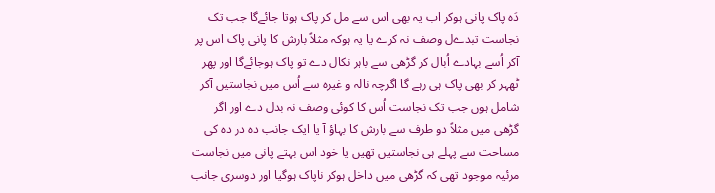دَہ پاک پانی ہوکر اب یہ بھی اس سے مل کر پاک ہوتا جائےگا جب تک نجاست تبدےل وصف نہ کرے یا یہ ہوکہ مثلاً بارش کا پانی پاک اس پر آکر اُسے بہادے اُبال کر گڑھی سے باہر نکال دے تو پاک ہوجائےگا اور پھر ٹھہر کر بھی پاک ہی رہے گا اگرچہ نالہ و غیرہ سے اُس میں نجاستیں آکر شامل ہوں جب تک نجاست اُس کا کوئی وصف نہ بدل دے اور اگر گڑھی میں مثلاً دو طرف سے بارش کا بہاؤ آ یا ایک جانب دہ در دہ کی مساحت سے پہلے ہی نجاستیں تھیں یا خود اس بہتے پانی میں نجاست مرئیہ موجود تھی کہ گڑھی میں داخل ہوکر ناپاک ہوگیا اور دوسری جانب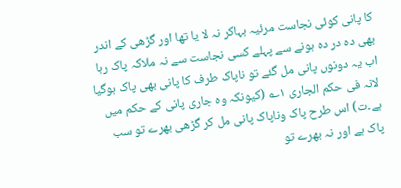کا پانی کوئی نجاست مرئیہ بہاکر نہ لا یا تھا اور گڑھی کے اندر بھی دہ در دہ ہونے سے پہلے کسی نجاست سے نہ ملاکہ پاک رہا اب یہ دونوں پانی مل گئے تو ناپاک طرف کا پانی بھی پاک ہوگیا لانہ فی حکم الجاری ۱؎ (کیونکہ وہ جاری پانی کے حکم میں ہے۔ت) اس طرح پاک وناپاک پانی مل کر گڑھی بھرے تو سب پاک ہے اور نہ بھرے تو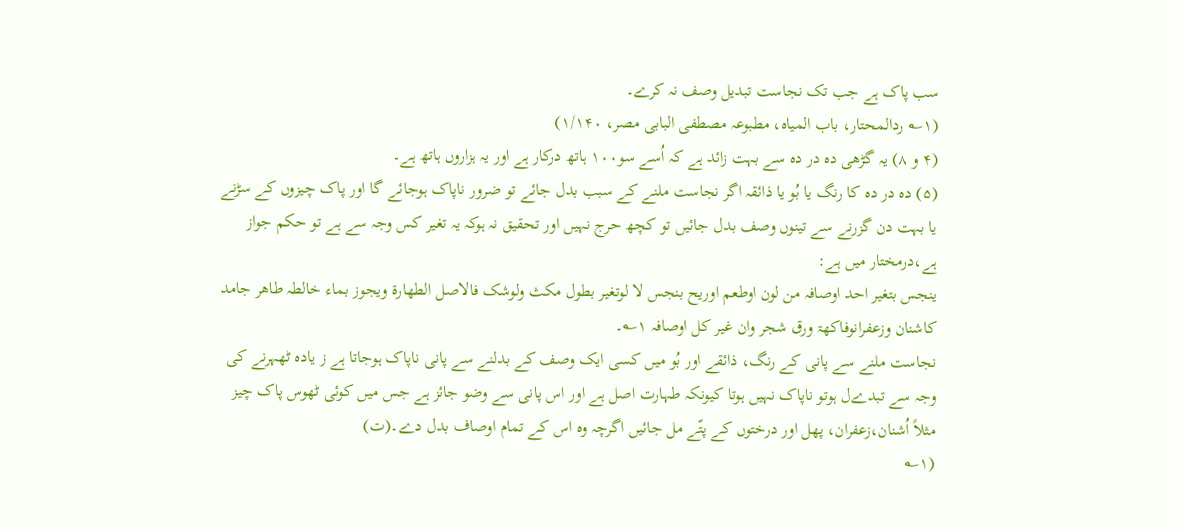سب پاک ہے جب تک نجاست تبدیل وصف نہ کرے۔
(۱؎ ردالمحتار، باب المیاہ، مطبوعہ مصطفی البابی مصر، ۱/۱۴۰)
(۴ و ۸) یہ گڑھی دہ در دہ سے بہت زائد ہے کہ اُسے سو۱۰۰ ہاتھ درکار ہے اور یہ ہزاروں ہاتھ ہے۔
(۵) دہ در دہ کا رنگ یا بُو یا ذائقہ اگر نجاست ملنے کے سبب بدل جائے تو ضرور ناپاک ہوجائے گا اور پاک چیزوں کے سڑنے یا بہت دن گزرنے سے تینوں وصف بدل جائیں تو کچھ حرج نہیں اور تحقیق نہ ہوکہ یہ تغیر کس وجہ سے ہے تو حکم جواز ہے،درمختار میں ہے:
ینجس بتغیر احد اوصافہ من لون اوطعم اوریح بنجس لا لوتغیر بطول مکث ولوشک فالاصل الطھارۃ ویجوز بماء خالطہ طاھر جامد کاشنان وزعفرانوفاکھۃ ورق شجر وان غیر کل اوصافہ ۱؎۔
نجاست ملنے سے پانی کے رنگ، ذائقے اور بُو میں کسی ایک وصف کے بدلنے سے پانی ناپاک ہوجاتا ہے ز یادہ ٹھہرنے کی وجہ سے تبدےل ہوتو ناپاک نہیں ہوتا کیونکہ طہارت اصل ہے اور اس پانی سے وضو جائز ہے جس میں کوئی ٹھوس پاک چیز مثلاً اُشنان،زعفران، پھل اور درختوں کے پتّے مل جائیں اگرچہ وہ اس کے تمام اوصاف بدل دے۔(ت)
(۱؎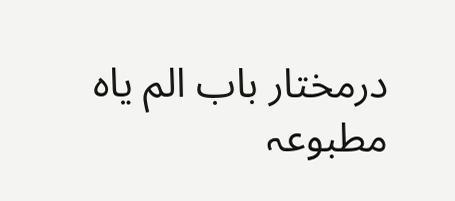درمختار باب الم یاہ مطبوعہ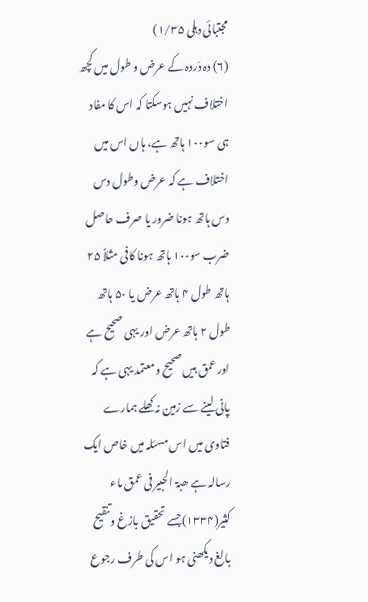مجتبائی دہلی ۱/۳۵)
(۶) دہ دَردہ کے عرض و طول میں کچھ اختلاف نہیں ہوسکتا کہ اس کا مفاد ہی سو۱۰۰ ہاتھ ہے، ہاں اس میں اختلاف ہے کہ عرض وطول دس دس ہاتھ ہونا ضرور یا صرف حاصل ضرب سو۱۰۰ ہاتھ ہونا کافی مثلاً ۲۵ ہاتھ طول ۴ ہاتھ عرض یا ۵۰ ہاتھ طول ۲ ہاتھ عرض اور یہی صحیح ہے اور عمق ہیں صحیح ومعتمد یہی ہے کہ پانی لینے سے زمین نہ کھلے ہمارے فتاوی میں اس مسئلہ میں خاص ایک رسالہ ہے ھبۃ الحبیر فی عمق ماء کثیر(۱۳۳۴)جسے تحقیق بازغ وتنقیح بالغ دیکھنی ہو اس کی طرف رجوع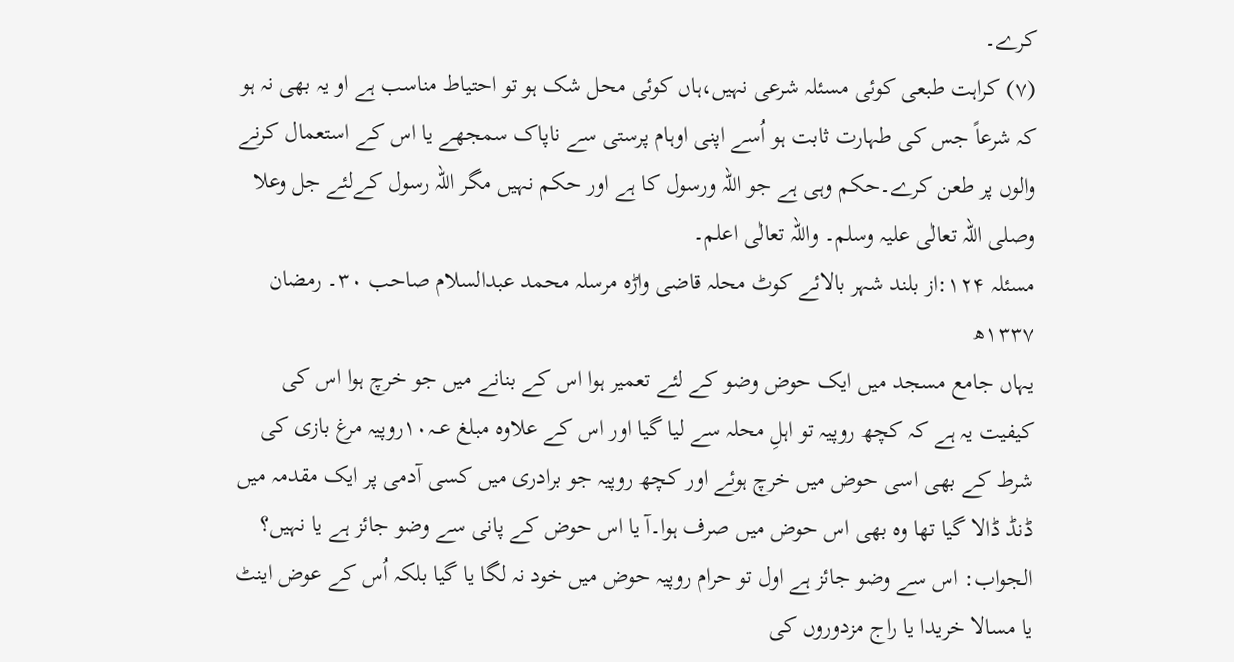کرے۔
(۷) کراہت طبعی کوئی مسئلہ شرعی نہیں،ہاں کوئی محل شک ہو تو احتیاط مناسب ہے او یہ بھی نہ ہو کہ شرعاً جس کی طہارت ثابت ہو اُسے اپنی اوہام پرستی سے ناپاک سمجھے یا اس کے استعمال کرنے والوں پر طعن کرے۔حکم وہی ہے جو اللہ ورسول کا ہے اور حکم نہیں مگر اللہ رسول کےلئے جل وعلا وصلی اللہ تعالٰی علیہ وسلم۔ واللہ تعالٰی اعلم۔
مسئلہ ۱۲۴:از بلند شہر بالائے کوٹ محلہ قاضی واڑہ مرسلہ محمد عبدالسلام صاحب ۳۰۔ رمضان ۱۳۳۷ھ
یہاں جامع مسجد میں ایک حوض وضو کے لئے تعمیر ہوا اس کے بنانے میں جو خرچ ہوا اس کی کیفیت یہ ہے کہ کچھ روپیہ تو اہلِ محلہ سے لیا گیا اور اس کے علاوہ مبلغ عــہ۱۰روپیہ مرغ بازی کی شرط کے بھی اسی حوض میں خرچ ہوئے اور کچھ روپیہ جو برادری میں کسی آدمی پر ایک مقدمہ میں ڈنڈ ڈالا گیا تھا وہ بھی اس حوض میں صرف ہوا۔آ یا اس حوض کے پانی سے وضو جائز ہے یا نہیں؟
الجواب: اس سے وضو جائز ہے اول تو حرام روپیہ حوض میں خود نہ لگا یا گیا بلکہ اُس کے عوض اینٹ یا مسالا خریدا یا راج مزدوروں کی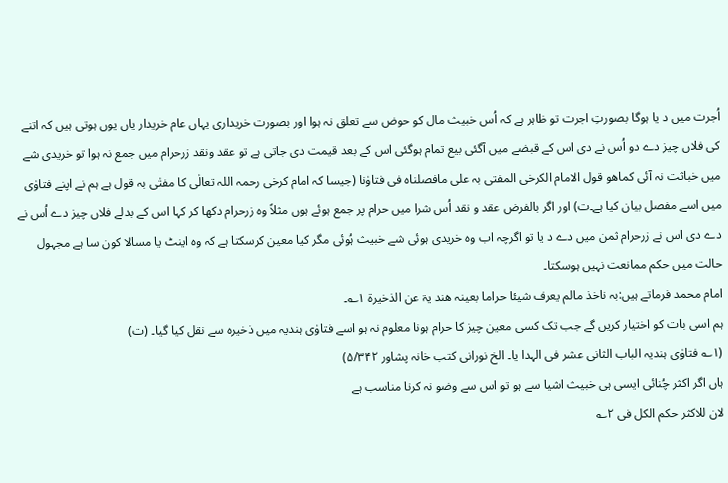اُجرت میں د یا ہوگا بصورتِ اجرت تو ظاہر ہے کہ اُس خبیث مال کو حوض سے تعلق نہ ہوا اور بصورت خریداری یہاں عام خریدار یاں یوں ہوتی ہیں کہ اتنے کی فلاں چیز دے دو اُس نے دی اس کے قبضے میں آگئی بیع تمام ہوگئی اس کے بعد قیمت دی جاتی ہے تو عقد ونقد زرحرام میں جمع نہ ہوا تو خریدی شے میں خباثت نہ آئی کماھو قول الامام الکرخی المفتی بہ علی مافصلناہ فی فتاوٰنا (جیسا کہ امام کرخی رحمہ اللہ تعالٰی کا مفتٰی بہ قول ہے ہم نے اپنے فتاوٰی میں اسے مفصل بیان کیا ہے۔ت) اور اگر بالفرض عقد و نقد اُس شرا میں حرام پر جمع ہوئے ہوں مثلاً وہ زرحرام دکھا کر کہا اس کے بدلے فلاں چیز دے اُس نے دے دی اس نے زرحرام ثمن میں دے د یا تو اگرچہ اب وہ خریدی ہوئی شے خبیث ہُوئی مگر کیا معین کرسکتا ہے کہ وہ اینٹ یا مسالا کون سا ہے مجہول حالت میں حکم ممانعت نہیں ہوسکتا۔
امام محمد فرماتے ہیں:بہ ناخذ مالم یعرف شیئا حراما بعینہ ھند یۃ عن الذخیرۃ ۱؎۔
ہم اسی بات کو اختیار کریں گے جب تک کسی معین چیز کا حرام ہونا معلوم نہ ہو اسے فتاوٰی ہندیہ میں ذخیرہ سے نقل کیا گیا۔ (ت)
(۱؎ فتاوٰی ہندیہ الباب الثانی عشر فی الہدا یا۔ الخ نورانی کتب خانہ پشاور ۵/۳۴۲)
ہاں اگر اکثر چُنائی ایسی ہی خبیث اشیا سے ہو تو اس سے وضو نہ کرنا مناسب ہے
لان للاکثر حکم الکل فی ۲؎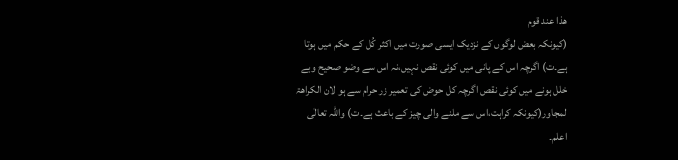ھذا عند قوم
(کیونکہ بعض لوگوں کے نزدیک ایسی صورت میں اکثر کُل کے حکم میں ہوتا ہے۔ت) اگرچہ اس کے پانی میں کوئی نقص نہیں،نہ اس سے وضو صحیح وبے خلل ہونے میں کوئی نقص اگرچہ کل حوض کی تعمیر زر حرام سے ہو لان الکراھۃ لمجاور(کیونکہ کراہت،اس سے ملنے والی چیز کے باعث ہے۔ت) واللہ تعالٰی اعلم۔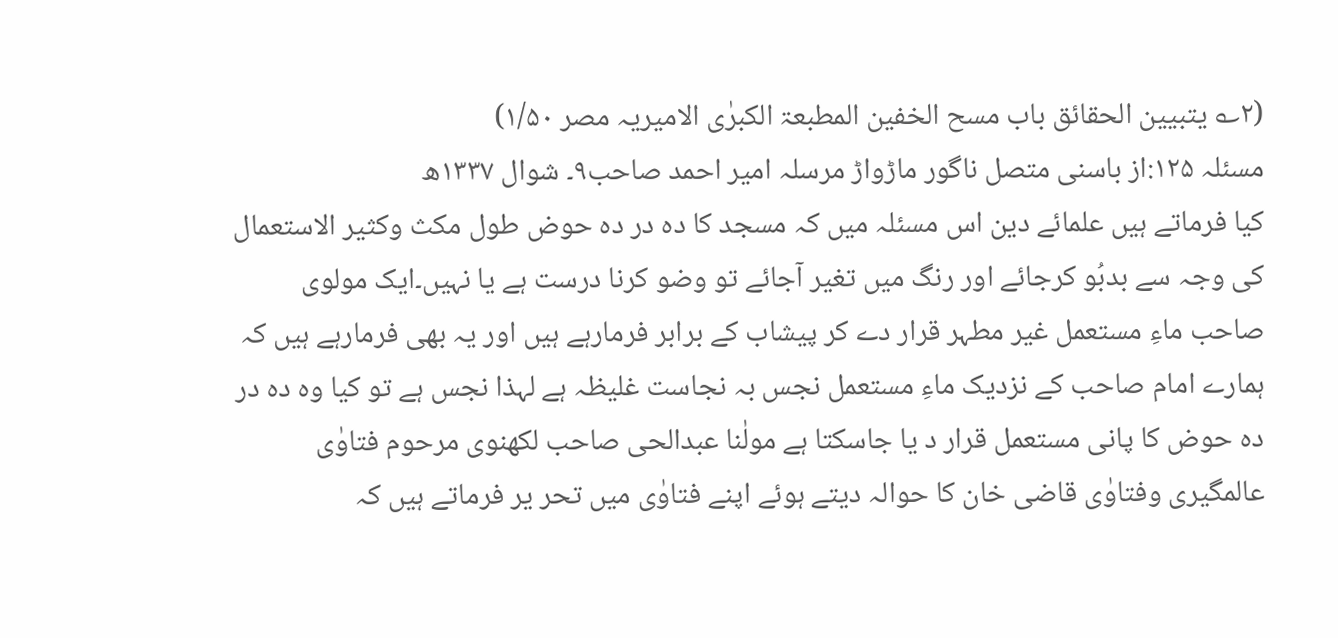(۲؎ یتبیین الحقائق باب مسح الخفین المطبعۃ الکبرٰی الامیریہ مصر ۱/۵۰)
مسئلہ ۱۲۵:از باسنی متصل ناگور ماڑواڑ مرسلہ امیر احمد صاحب۹۔ شوال ۱۳۳۷ھ
کیا فرماتے ہیں علمائے دین اس مسئلہ میں کہ مسجد کا دہ در دہ حوض طول مکث وکثیر الاستعمال کی وجہ سے بدبُو کرجائے اور رنگ میں تغیر آجائے تو وضو کرنا درست ہے یا نہیں۔ایک مولوی صاحب ماءِ مستعمل غیر مطہر قرار دے کر پیشاب کے برابر فرمارہے ہیں اور یہ بھی فرمارہے ہیں کہ ہمارے امام صاحب کے نزدیک ماءِ مستعمل نجس بہ نجاست غلیظہ ہے لہذا نجس ہے تو کیا وہ دہ در دہ حوض کا پانی مستعمل قرار د یا جاسکتا ہے مولٰنا عبدالحی صاحب لکھنوی مرحوم فتاوٰی عالمگیری وفتاوٰی قاضی خان کا حوالہ دیتے ہوئے اپنے فتاوٰی میں تحر یر فرماتے ہیں کہ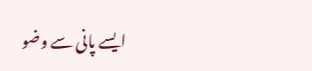ایسے پانی سے وضو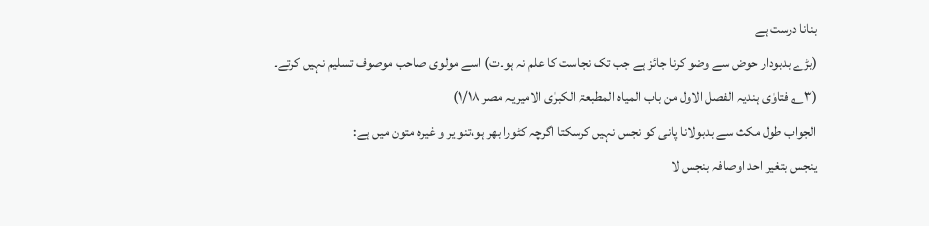بنانا درست ہے
(بڑے بدبودار حوض سے وضو کرنا جائز ہے جب تک نجاست کا علم نہ ہو۔ت) اسے مولوی صاحب موصوف تسلیم نہیں کرتے۔
(۳؎ فتاوٰی ہندیہ الفصل الاول من باب المیاہ المطبعۃ الکبرٰی الامیریہ مصر ۱/۱۸)
الجواب طول مکث سے بدبولانا پانی کو نجس نہیں کرسکتا اگرچہ کٹورا بھر ہو،تنو یر و غیرہ متون میں ہے:
ینجس بتغیر احد اوصافہ بنجس لا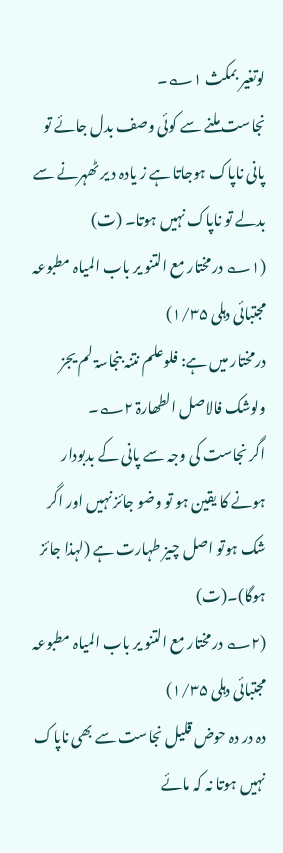لوتغیر بمکث ۱؎۔
نجاست ملنے سے کوئی وصف بدل جائے تو پانی ناپاک ہوجاتا ہے ز یادہ د یر ٹھہرنے سے بدلے تو ناپاک نہیں ہوتا۔ (ت)
(۱؎ درمختار مع التنو یر باب المیاہ مطبوعہ مجتبائی دہلی ۱/۳۵)
درمختار میں ہے: فلوعلم نتنہ بنجاسۃ لم یجز ولوشک فالاصل الطھارۃ ۲؎۔
اگر نجاست کی وجہ سے پانی کے بدبودار ہونے کا یقین ہو تو وضو جائز نہیں اور اگر شک ہوتو اصل چیز طہارت ہے (لہذا جائز ہوگا)۔(ت)
(۲؎ درمختار مع التنو یر باب المیاہ مطبوعہ مجتبائی دہلی ۱/۳۵)
دہ در دہ حوض قلیل نجاست سے بھی ناپاک نہیں ہوتا نہ کہ مائے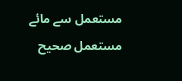مستعمل سے مائے مستعمل صحیح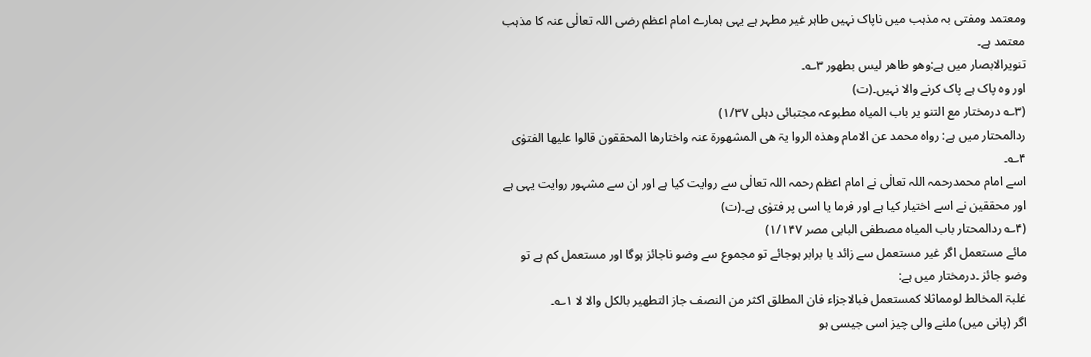ومعتمد ومفتی بہ مذہب میں ناپاک نہیں طاہر غیر مطہر ہے یہی ہمارے امام اعظم رضی اللہ تعالٰی عنہ کا مذہب معتمد ہے۔
تنویرالابصار میں ہے:وھو طاھر لیس بطھور ۳؎۔
اور وہ پاک ہے پاک کرنے والا نہیں۔(ت)
(۳؎ درمختار مع التنو یر باب المیاہ مطبوعہ مجتبائی دہلی ۱/۳۷)
ردالمحتار میں ہے: رواہ محمد عن الامام وھذہ الروا یۃ ھی المشھورۃ عنہ واختارھا المحققون قالوا علیھا الفتوٰی ۴؎۔
اسے امام محمدرحمہ اللہ تعالٰی نے امام اعظم رحمہ اللہ تعالٰی سے روایت کیا ہے اور ان سے مشہور روایت یہی ہے اور محققین نے اسے اختیار کیا ہے اور فرما یا اسی پر فتوٰی ہے۔(ت)
(۴؎ ردالمحتار باب المیاہ مصطفی البابی مصر ۱/۱۴۷)
مائے مستعمل اگر غیر مستعمل سے زائد یا برابر ہوجائے تو مجموع سے وضو ناجائز ہوگا اور مستعمل کم ہے تو وضو جائز ۔درمختار میں ہے:
غلبۃ المخالط لومماثلا کمستعمل فبالاجزاء فان المطلق اکثر من النصف جاز التطھیر بالکل والا لا ۱؎۔
اگر (پانی میں) ملنے والی چیز اسی جیسی ہو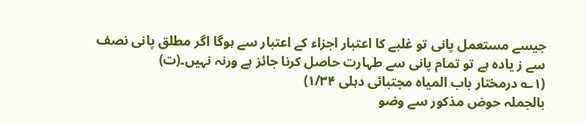جیسے مستعمل پانی تو غلبے کا اعتبار اجزاء کے اعتبار سے ہوگا اگر مطلق پانی نصف سے ز یادہ ہے تو تمام پانی سے طہارت حاصل کرنا جائز ہے ورنہ نہیں۔(ت)
(۱؎ درمختار باب المیاہ مجتبائی دہلی ۱/۳۴)
بالجملہ حوض مذکور سے وضو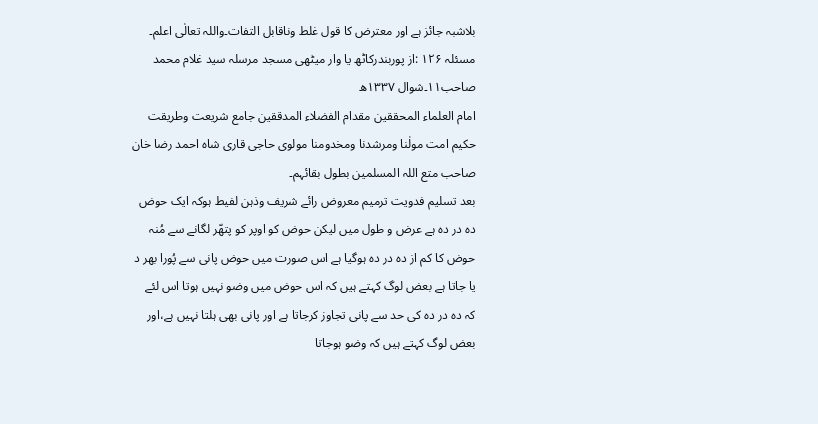بلاشبہ جائز ہے اور معترض کا قول غلط وناقابل التفات۔واللہ تعالٰی اعلم۔
مسئلہ ۱۲۶ :از پوربندرکاٹھ یا وار میٹھی مسجد مرسلہ سید غلام محمد صاحب۱۱۔شوال ۱۳۳۷ھ
امام العلماء المحققین مقدام الفضلاء المدققین جامع شریعت وطریقت حکیم امت مولٰنا ومرشدنا ومخدومنا مولوی حاجی قاری شاہ احمد رضا خان صاحب متع اللہ المسلمین بطول بقائہم۔
بعد تسلیم فدویت ترمیم معروض رائے شریف وذہن لفیط ہوکہ ایک حوض دہ در دہ ہے عرض و طول میں لیکن حوض کو اوپر کو پتھّر لگانے سے مُنہ حوض کا کم از دہ در دہ ہوگیا ہے اس صورت میں حوض پانی سے پُورا بھر د یا جاتا ہے بعض لوگ کہتے ہیں کہ اس حوض میں وضو نہیں ہوتا اس لئے کہ دہ در دہ کی حد سے پانی تجاوز کرجاتا ہے اور پانی بھی ہلتا نہیں ہے،اور بعض لوگ کہتے ہیں کہ وضو ہوجاتا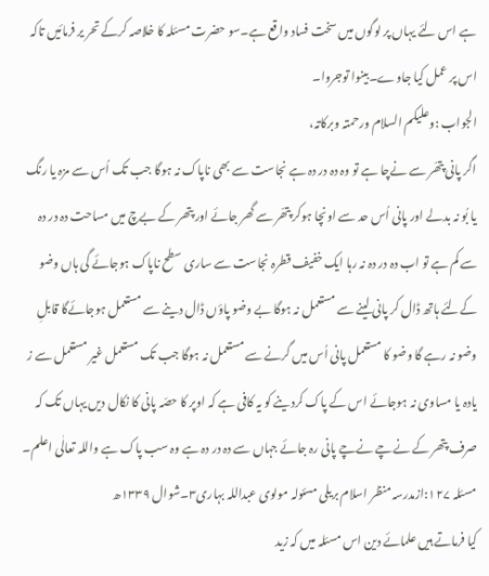ہے اس لئے یہاں پر لوگوں میں سخت فساد واقع ہے۔سو حضرت مسئلہ کا خلاصہ کرکے تحر یر فرمائیں تاکہ اس پر عمل کیا جاوے۔بینوا توجروا۔
الجواب :وعلیکم السلام ورحمتہ وبرکاتہ،
اگر پانی پتھّر سے نےچا ہے تو وہ دہ در دہ ہے نجاست سے بھی ناپاک نہ ہوگا جب تک اُس سے مزہ یا رنگ یا بُو نہ بدلے اور پانی اُس حد سے اونچا ہوکر پتھّر سے گھر جائے اور پتھر کے بےچ میں مساحت دہ در دہ سے کم ہے تو اب دہ در دہ نہ رہا ایک خفیف قطرہ نجاست سے ساری سطح ناپاک ہوجائے گی ہاں وضو کےلئے ہاتھ ڈال کر پانی لینے سے مستعمل نہ ہوگا بے وضو پاؤں ڈال دینے سے مستعمل ہوجائےگا قابلِ وضو نہ رہے گا وضو کا مستعمل پانی اُس میں گرنے سے مستعمل نہ ہوگا جب تک مستعمل غیر مستعمل سے ز یادہ یا مساوی نہ ہوجائے اس کے پاک کردینے کو یہ کافی ہے کہ اوپر کا حصّہ پانی کا نکال دیں یہاں تک کہ صرف پتھر کے نےچے نےچے پانی رہ جائے جہاں سے دہ در دہ ہے وہ سب پاک ہے واللہ تعالٰی اعلم۔
مسئلہ ۱۲۷:ازمدرسہ منظر اسلام بریلی مسئولہ مولوی عبداللہ بہاری۳۔شوال ۱۳۳۹ھ
کیا فرماتے ہیں علمائے دین اس مسئلہ میں کہ زید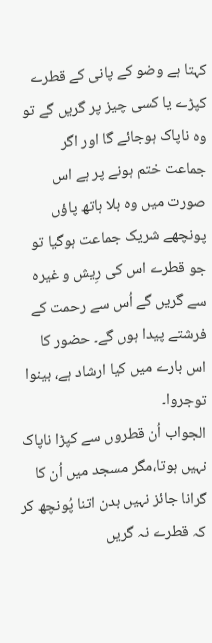کہتا ہے وضو کے پانی کے قطرے کپڑے یا کسی چیز پر گریں گے تو وہ ناپاک ہوجائے گا اور اگر جماعت ختم ہونے پر ہے اس صورت میں وہ بلا ہاتھ پاؤں پونچھے شریک جماعت ہوگیا تو جو قطرے اس کی رِیش و غیرہ سے گریں گے اُس سے رحمت کے فرشتے پیدا ہوں گے۔ حضور کا اس بارے میں کیا ارشاد ہے، بینوا توجروا۔
الجواب اُن قطروں سے کپڑا ناپاک نہیں ہوتا،مگر مسجد میں اُن کا گرانا جائز نہیں بدن اتنا پُونچھ کر کہ قطرے نہ گریں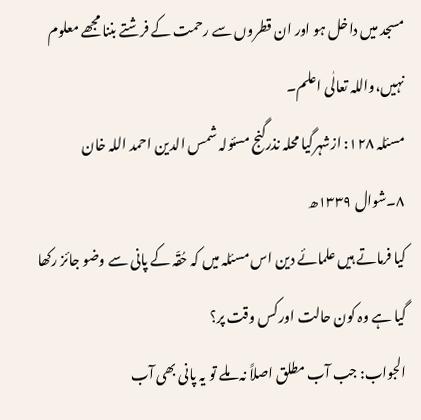مسجد میں داخل ہو اور ان قطروں سے رحمت کے فرشتے بننا مجھے معلوم نہیں،واللہ تعالٰی اعلم۔
مسئلہ ۱۲۸: ازشہرگیا محلہ نذرگنج مسئولہ شمس الدین احمد اللہ خان ۸۔شوال ۱۳۳۹ھ
کیا فرماتے ہیں علمائے دین اس مسئلہ میں کہ حُقّہ کے پانی سے وضو جائز رکھا گیا ہے وہ کون حالت اور کس وقت پر؟
الجواب: جب آب مطلق اصلاً نہ ملے تو یہ پانی بھی آب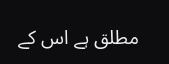مطلق ہے اس کے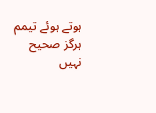ہوتے ہوئے تیمم ہرگز صحیح نہیں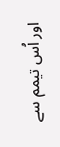اور اُس تیمم سے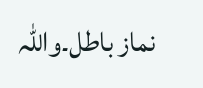نماز باطل۔واللہ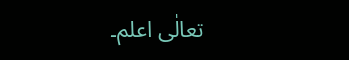تعالٰی اعلم۔